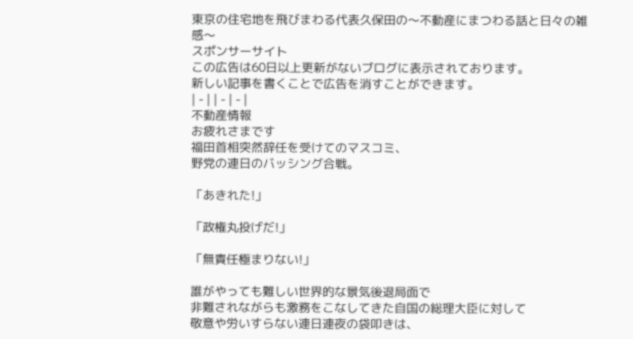東京の住宅地を飛びまわる代表久保田の〜不動産にまつわる話と日々の雑感〜
スポンサーサイト
この広告は60日以上更新がないブログに表示されております。
新しい記事を書くことで広告を消すことができます。
| - | | - | - |
不動産情報
お疲れさまです
福田首相突然辞任を受けてのマスコミ、
野党の連日のバッシング合戦。

「あきれた!」

「政権丸投げだ!」

「無責任極まりない!」

誰がやっても難しい世界的な景気後退局面で
非難されながらも激務をこなしてきた自国の総理大臣に対して
敬意や労いすらない連日連夜の袋叩きは、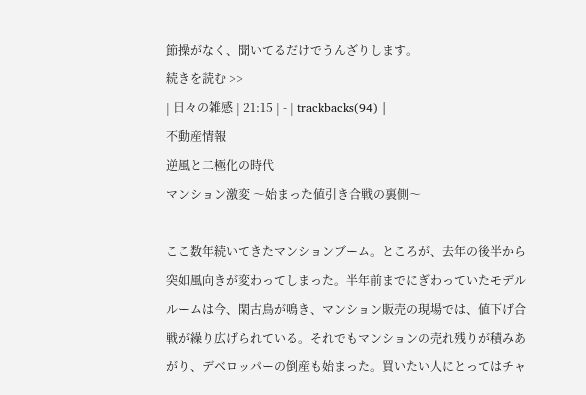節操がなく、聞いてるだけでうんざりします。
続きを読む >>
| 日々の雑感 | 21:15 | - | trackbacks(94) |
不動産情報
逆風と二極化の時代
マンション激変 〜始まった値引き合戦の裏側〜

ここ数年続いてきたマンションブーム。ところが、去年の後半から突如風向きが変わってしまった。半年前までにぎわっていたモデルルームは今、閑古鳥が鳴き、マンション販売の現場では、値下げ合戦が繰り広げられている。それでもマンションの売れ残りが積みあがり、デベロッパーの倒産も始まった。買いたい人にとってはチャ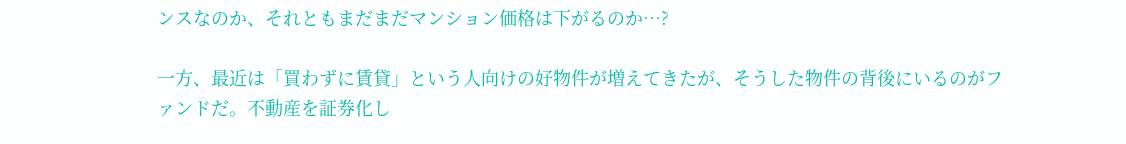ンスなのか、それともまだまだマンション価格は下がるのか…?

一方、最近は「買わずに賃貸」という人向けの好物件が増えてきたが、そうした物件の背後にいるのがファンドだ。不動産を証券化し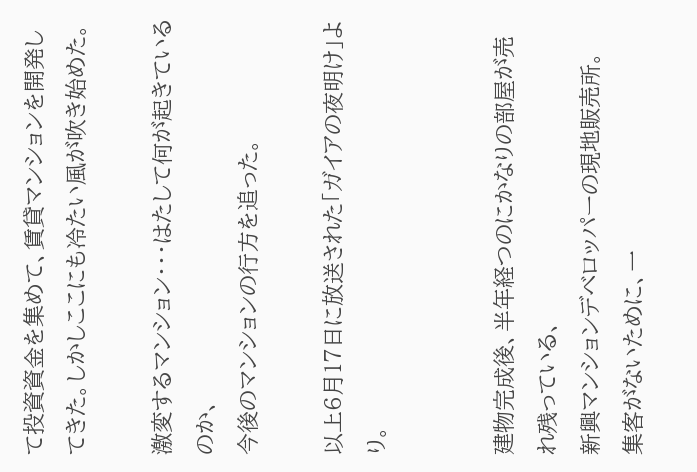て投資資金を集めて、賃貸マンションを開発してきた。しかしここにも冷たい風が吹き始めた。

激変するマンション・・・はたして何が起きているのか、
今後のマンションの行方を追った。

以上6月17日に放送された「ガイアの夜明け」より。


建物完成後、半年経つのにかなりの部屋が売れ残っている、
新興マンションデベロッパーの現地販売所。
集客がないために、一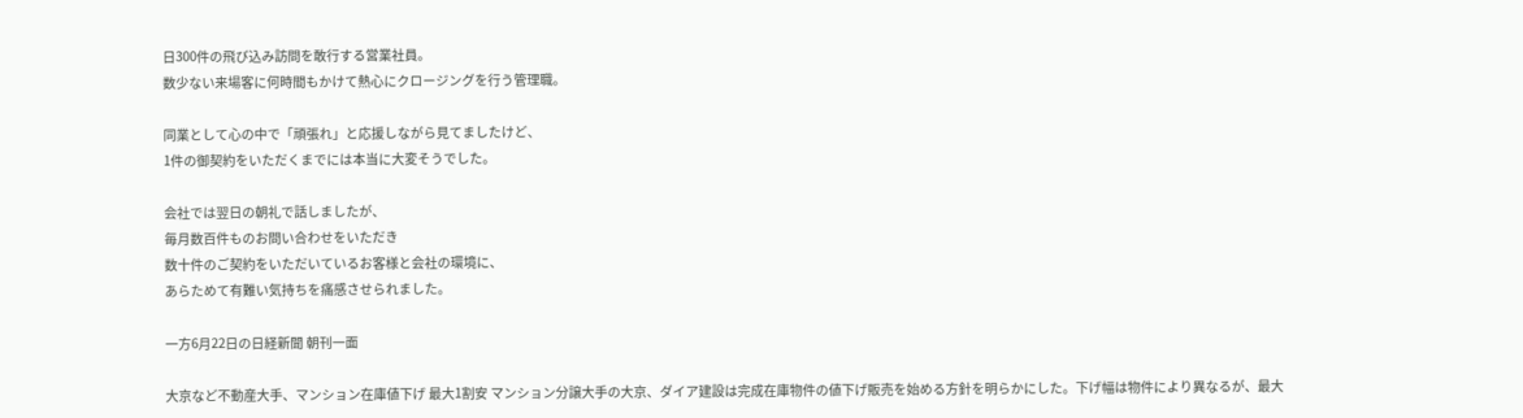日300件の飛び込み訪問を敢行する営業社員。
数少ない来場客に何時間もかけて熱心にクロージングを行う管理職。

同業として心の中で「頑張れ」と応援しながら見てましたけど、
1件の御契約をいただくまでには本当に大変そうでした。

会社では翌日の朝礼で話しましたが、
毎月数百件ものお問い合わせをいただき
数十件のご契約をいただいているお客様と会社の環境に、
あらためて有難い気持ちを痛感させられました。

一方6月22日の日経新聞 朝刊一面

大京など不動産大手、マンション在庫値下げ 最大1割安 マンション分譲大手の大京、ダイア建設は完成在庫物件の値下げ販売を始める方針を明らかにした。下げ幅は物件により異なるが、最大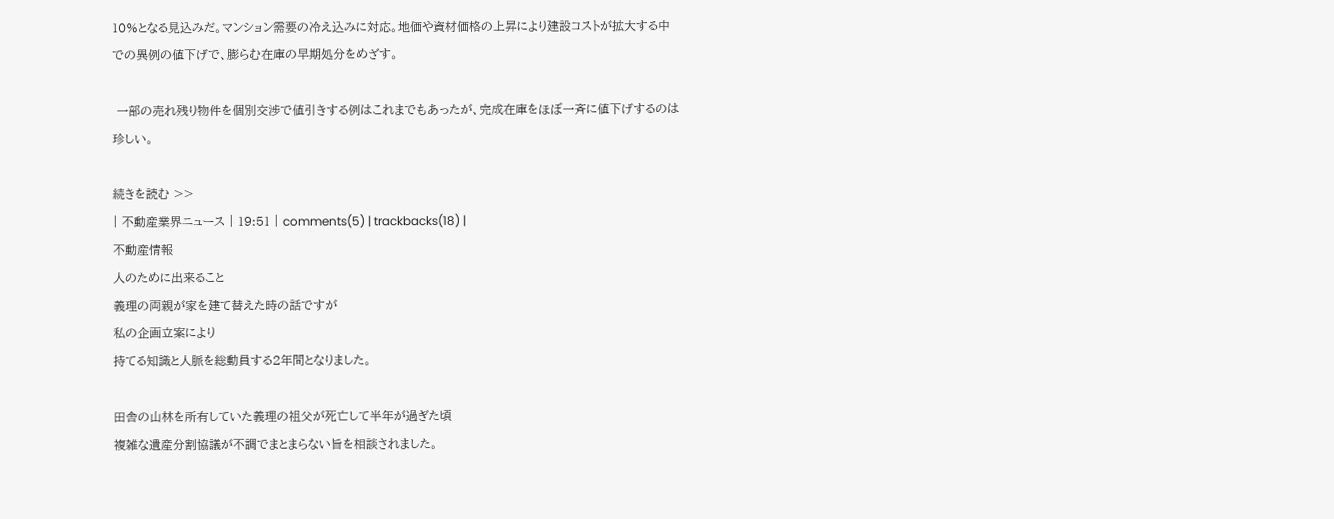10%となる見込みだ。マンション需要の冷え込みに対応。地価や資材価格の上昇により建設コストが拡大する中での異例の値下げで、膨らむ在庫の早期処分をめざす。

 一部の売れ残り物件を個別交渉で値引きする例はこれまでもあったが、完成在庫をほぼ一斉に値下げするのは珍しい。

続きを読む >>
| 不動産業界ニュース | 19:51 | comments(5) | trackbacks(18) |
不動産情報
人のために出来ること
義理の両親が家を建て替えた時の話ですが
私の企画立案により
持てる知識と人脈を総動員する2年間となりました。

田舎の山林を所有していた義理の祖父が死亡して半年が過ぎた頃
複雑な遺産分割協議が不調でまとまらない旨を相談されました。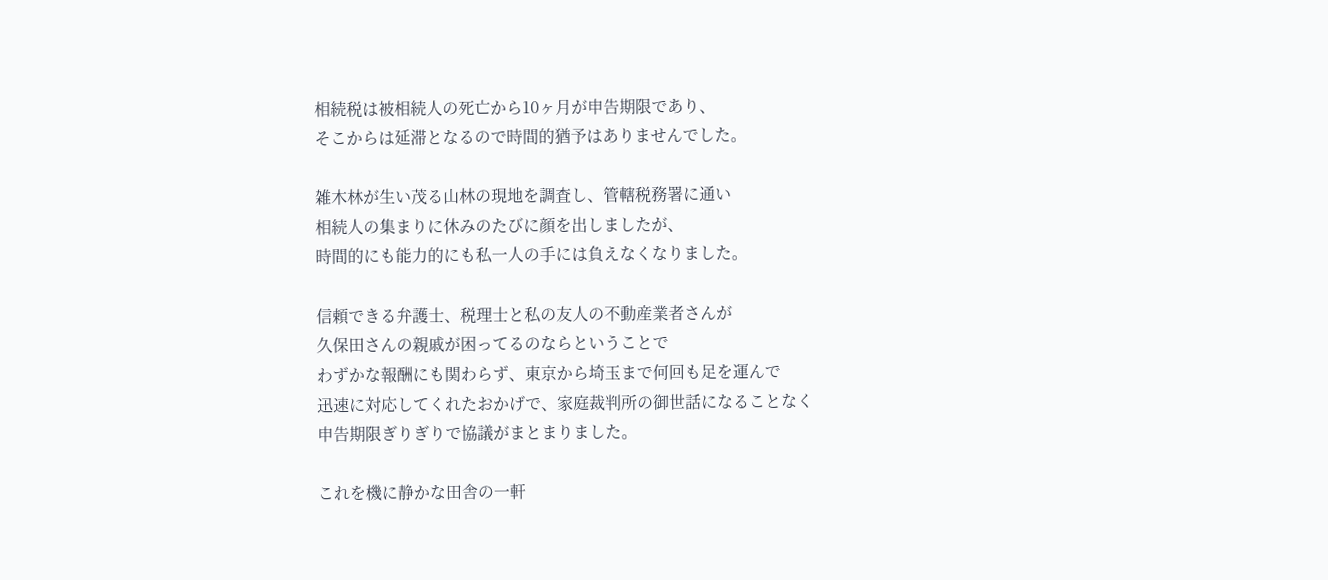相続税は被相続人の死亡から10ヶ月が申告期限であり、
そこからは延滞となるので時間的猶予はありませんでした。

雑木林が生い茂る山林の現地を調査し、管轄税務署に通い
相続人の集まりに休みのたびに顔を出しましたが、
時間的にも能力的にも私一人の手には負えなくなりました。

信頼できる弁護士、税理士と私の友人の不動産業者さんが
久保田さんの親戚が困ってるのならということで
わずかな報酬にも関わらず、東京から埼玉まで何回も足を運んで
迅速に対応してくれたおかげで、家庭裁判所の御世話になることなく
申告期限ぎりぎりで協議がまとまりました。

これを機に静かな田舎の一軒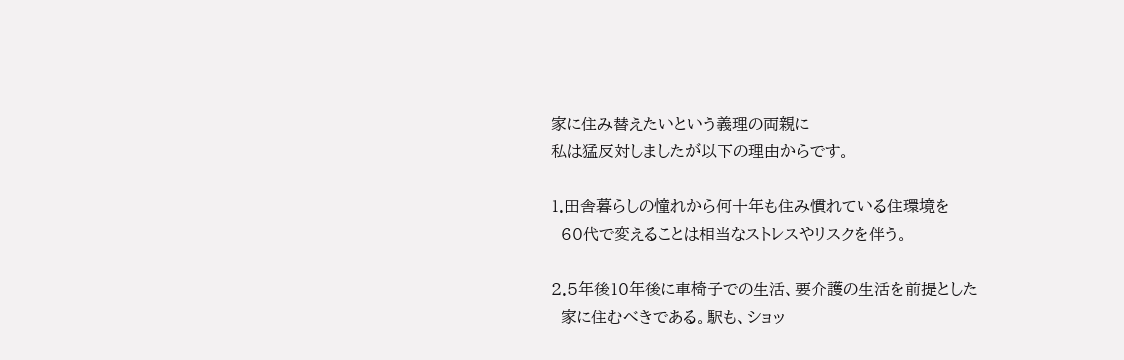家に住み替えたいという義理の両親に
私は猛反対しましたが以下の理由からです。

1.田舎暮らしの憧れから何十年も住み慣れている住環境を
  60代で変えることは相当なストレスやリスクを伴う。

2.5年後10年後に車椅子での生活、要介護の生活を前提とした
  家に住むべきである。駅も、ショッ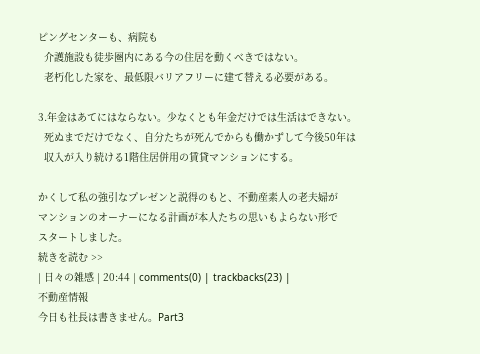ピングセンターも、病院も
  介護施設も徒歩圏内にある今の住居を動くべきではない。
  老朽化した家を、最低限バリアフリーに建て替える必要がある。

3.年金はあてにはならない。少なくとも年金だけでは生活はできない。
  死ぬまでだけでなく、自分たちが死んでからも働かずして今後50年は
  収入が入り続ける1階住居併用の賃貸マンションにする。

かくして私の強引なプレゼンと説得のもと、不動産素人の老夫婦が
マンションのオーナーになる計画が本人たちの思いもよらない形で
スタートしました。
続きを読む >>
| 日々の雑感 | 20:44 | comments(0) | trackbacks(23) |
不動産情報
今日も社長は書きません。Part3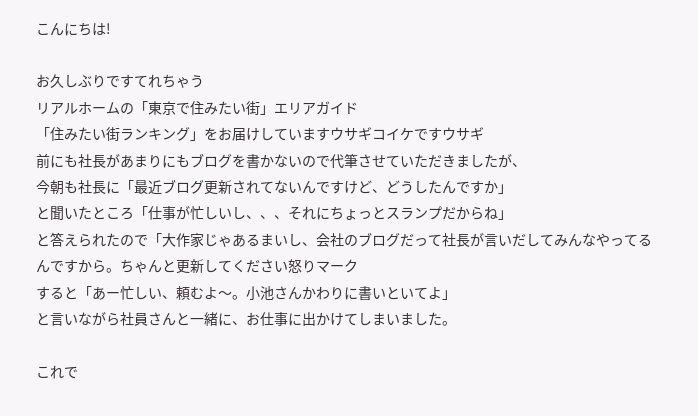こんにちは!

お久しぶりですてれちゃう
リアルホームの「東京で住みたい街」エリアガイド
「住みたい街ランキング」をお届けしていますウサギコイケですウサギ
前にも社長があまりにもブログを書かないので代筆させていただきましたが、
今朝も社長に「最近ブログ更新されてないんですけど、どうしたんですか」
と聞いたところ「仕事が忙しいし、、、それにちょっとスランプだからね」
と答えられたので「大作家じゃあるまいし、会社のブログだって社長が言いだしてみんなやってるんですから。ちゃんと更新してください怒りマーク
すると「あー忙しい、頼むよ〜。小池さんかわりに書いといてよ」
と言いながら社員さんと一緒に、お仕事に出かけてしまいました。

これで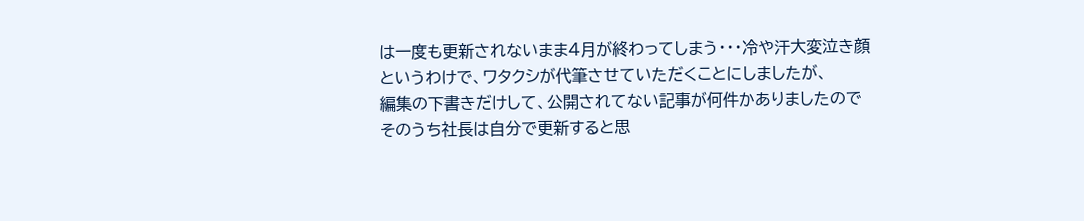は一度も更新されないまま4月が終わってしまう・・・冷や汗大変泣き顔
というわけで、ワタクシが代筆させていただくことにしましたが、
編集の下書きだけして、公開されてない記事が何件かありましたので
そのうち社長は自分で更新すると思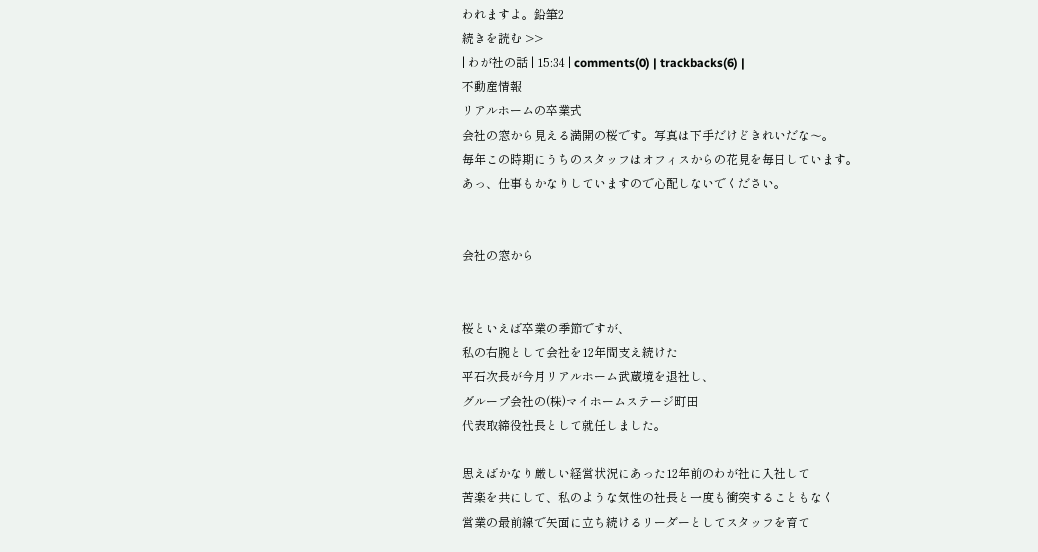われますよ。鉛筆2
続きを読む >>
| わが社の話 | 15:34 | comments(0) | trackbacks(6) |
不動産情報
リアルホームの卒業式
会社の窓から見える満開の桜です。写真は下手だけどきれいだな〜。
毎年この時期にうちのスタッフはオフィスからの花見を毎日しています。
あっ、仕事もかなりしていますので心配しないでください。


会社の窓から


桜といえば卒業の季節ですが、
私の右腕として会社を12年間支え続けた
平石次長が今月リアルホーム武蔵境を退社し、
グループ会社の(株)マイホームステージ町田
代表取締役社長として就任しました。

思えばかなり厳しい経営状況にあった12年前のわが社に入社して
苦楽を共にして、私のような気性の社長と一度も衝突することもなく
営業の最前線で矢面に立ち続けるリーダーとしてスタッフを育て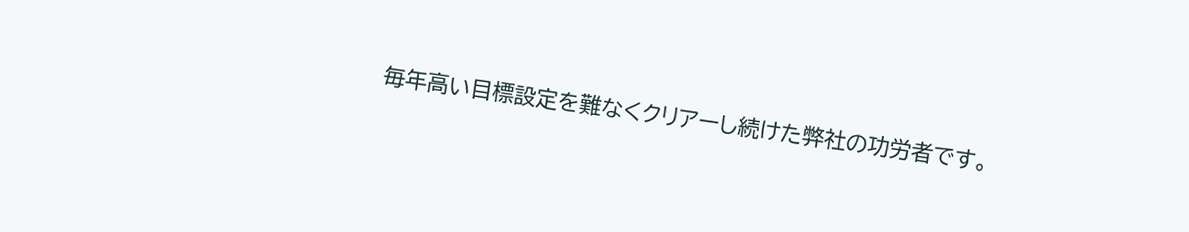毎年高い目標設定を難なくクリアーし続けた弊社の功労者です。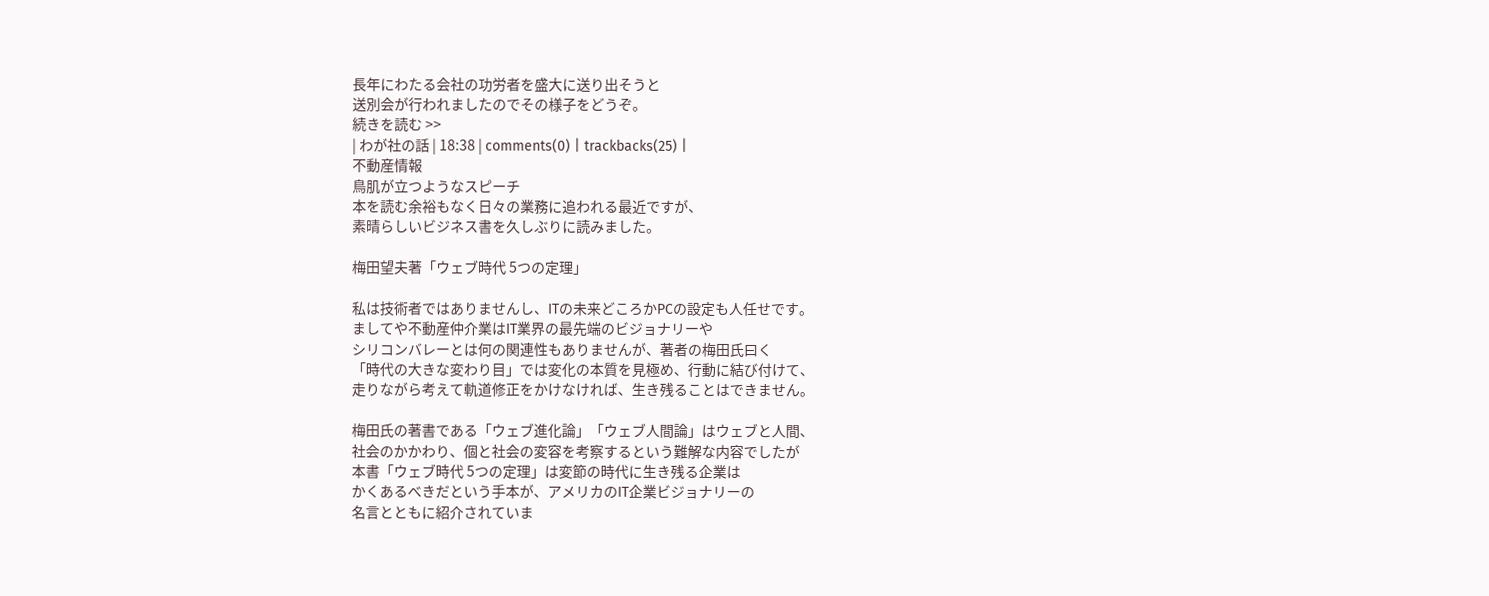長年にわたる会社の功労者を盛大に送り出そうと
送別会が行われましたのでその様子をどうぞ。
続きを読む >>
| わが社の話 | 18:38 | comments(0) | trackbacks(25) |
不動産情報
鳥肌が立つようなスピーチ
本を読む余裕もなく日々の業務に追われる最近ですが、
素晴らしいビジネス書を久しぶりに読みました。

梅田望夫著「ウェブ時代 5つの定理」

私は技術者ではありませんし、ITの未来どころかPCの設定も人任せです。
ましてや不動産仲介業はIT業界の最先端のビジョナリーや
シリコンバレーとは何の関連性もありませんが、著者の梅田氏曰く
「時代の大きな変わり目」では変化の本質を見極め、行動に結び付けて、
走りながら考えて軌道修正をかけなければ、生き残ることはできません。

梅田氏の著書である「ウェブ進化論」「ウェブ人間論」はウェブと人間、
社会のかかわり、個と社会の変容を考察するという難解な内容でしたが
本書「ウェブ時代 5つの定理」は変節の時代に生き残る企業は
かくあるべきだという手本が、アメリカのIT企業ビジョナリーの
名言とともに紹介されていま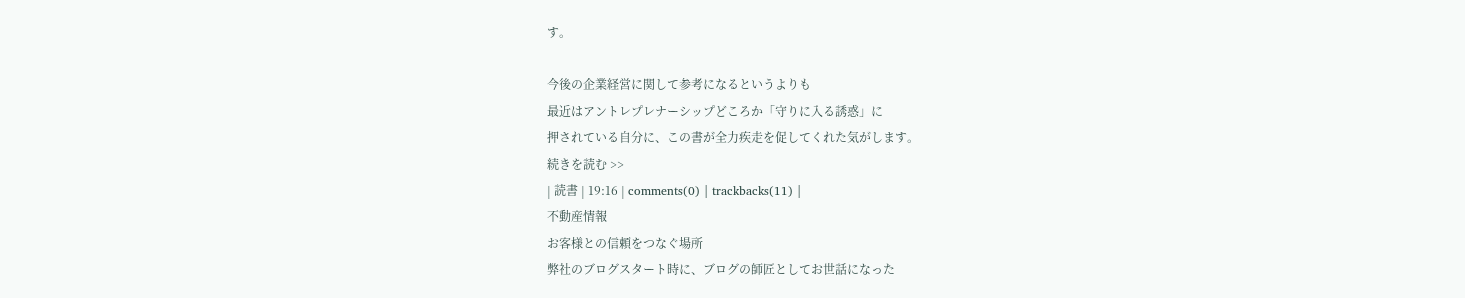す。

今後の企業経営に関して参考になるというよりも
最近はアントレプレナーシップどころか「守りに入る誘惑」に
押されている自分に、この書が全力疾走を促してくれた気がします。
続きを読む >>
| 読書 | 19:16 | comments(0) | trackbacks(11) |
不動産情報
お客様との信頼をつなぐ場所
弊社のブログスタート時に、ブログの師匠としてお世話になった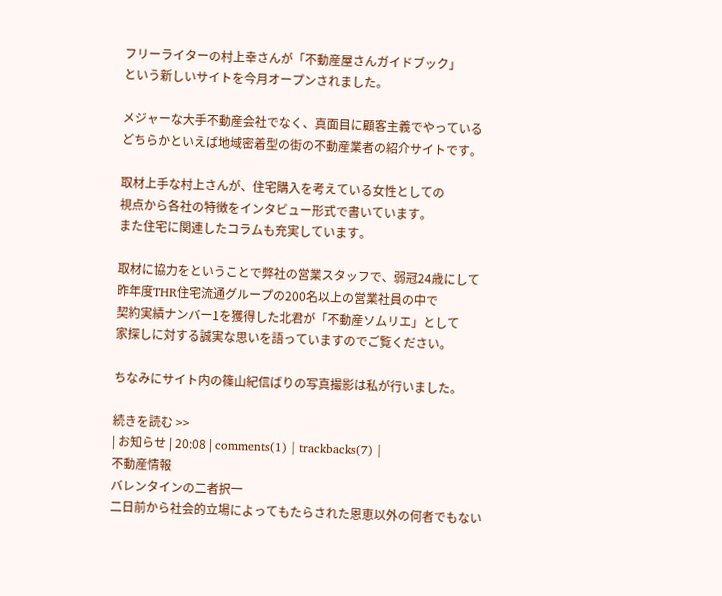フリーライターの村上幸さんが「不動産屋さんガイドブック」
という新しいサイトを今月オープンされました。

メジャーな大手不動産会社でなく、真面目に顧客主義でやっている
どちらかといえば地域密着型の街の不動産業者の紹介サイトです。

取材上手な村上さんが、住宅購入を考えている女性としての
視点から各社の特徴をインタビュー形式で書いています。
また住宅に関連したコラムも充実しています。

取材に協力をということで弊社の営業スタッフで、弱冠24歳にして
昨年度THR住宅流通グループの200名以上の営業社員の中で
契約実績ナンバー1を獲得した北君が「不動産ソムリエ」として
家探しに対する誠実な思いを語っていますのでご覧ください。

ちなみにサイト内の篠山紀信ばりの写真撮影は私が行いました。

続きを読む >>
| お知らせ | 20:08 | comments(1) | trackbacks(7) |
不動産情報
バレンタインの二者択一
二日前から社会的立場によってもたらされた恩恵以外の何者でもない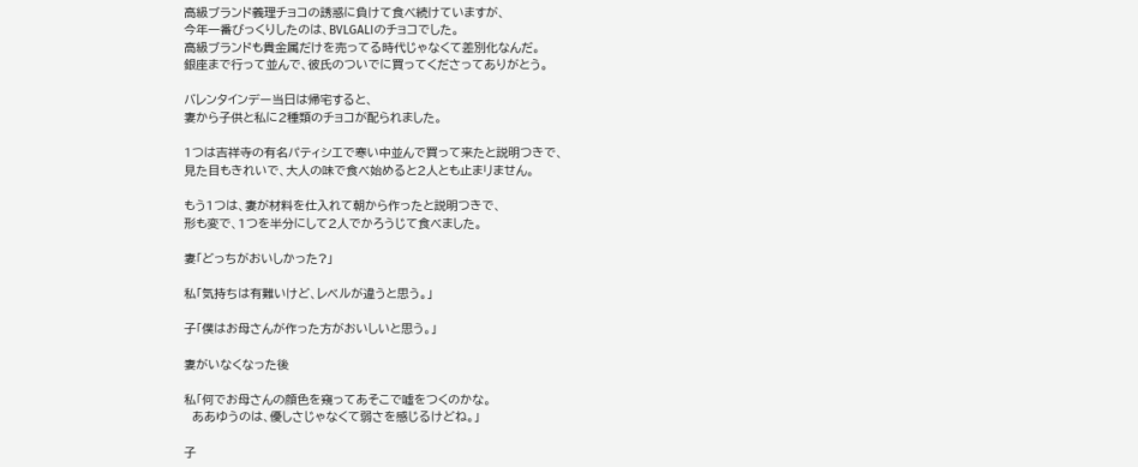高級ブランド義理チョコの誘惑に負けて食べ続けていますが、
今年一番びっくりしたのは、BVLGALIのチョコでした。
高級ブランドも貴金属だけを売ってる時代じゃなくて差別化なんだ。
銀座まで行って並んで、彼氏のついでに買ってくださってありがとう。

バレンタインデー当日は帰宅すると、
妻から子供と私に2種類のチョコが配られました。

1つは吉祥寺の有名パティシエで寒い中並んで買って来たと説明つきで、
見た目もきれいで、大人の味で食べ始めると2人とも止まリません。

もう1つは、妻が材料を仕入れて朝から作ったと説明つきで、
形も変で、1つを半分にして2人でかろうじて食べました。

妻「どっちがおいしかった?」

私「気持ちは有難いけど、レベルが違うと思う。」

子「僕はお母さんが作った方がおいしいと思う。」

妻がいなくなった後

私「何でお母さんの顔色を窺ってあそこで嘘をつくのかな。
  ああゆうのは、優しさじゃなくて弱さを感じるけどね。」

子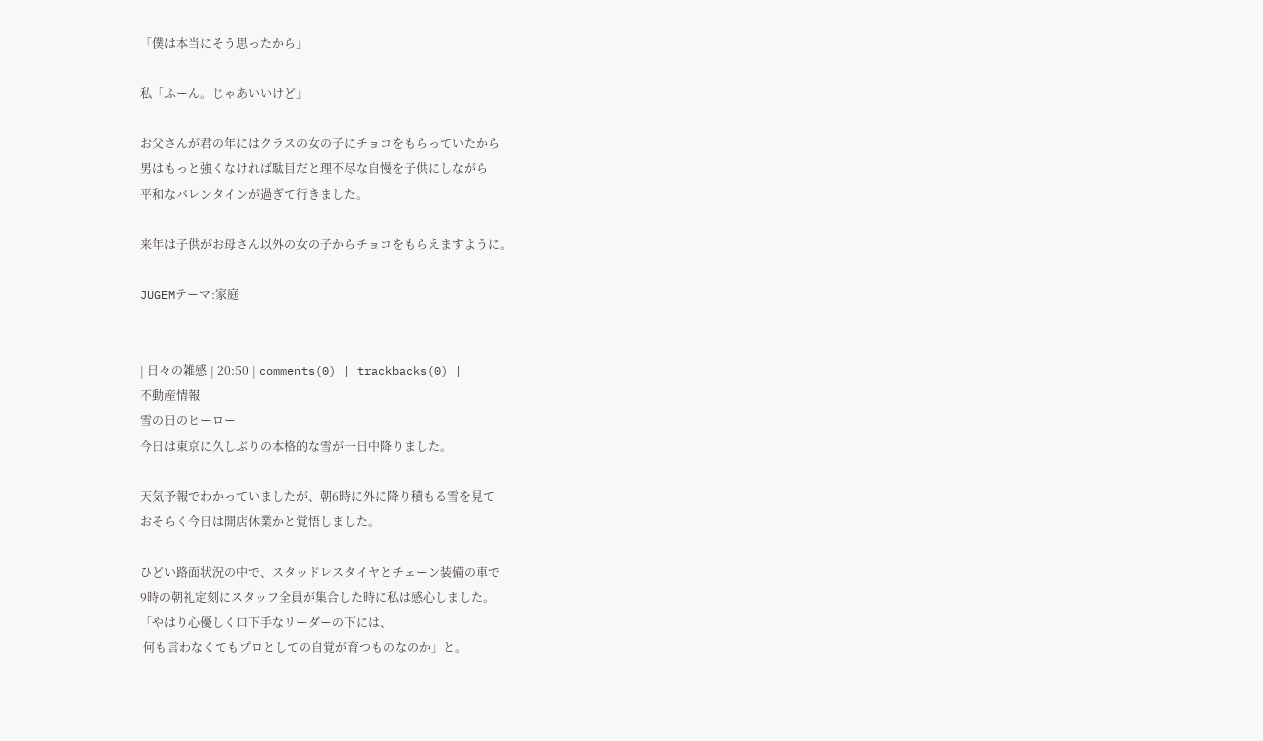「僕は本当にそう思ったから」

私「ふーん。じゃあいいけど」

お父さんが君の年にはクラスの女の子にチョコをもらっていたから
男はもっと強くなければ駄目だと理不尽な自慢を子供にしながら
平和なバレンタインが過ぎて行きました。

来年は子供がお母さん以外の女の子からチョコをもらえますように。

JUGEMテーマ:家庭


| 日々の雑感 | 20:50 | comments(0) | trackbacks(0) |
不動産情報
雪の日のヒーロー
今日は東京に久しぶりの本格的な雪が一日中降りました。

天気予報でわかっていましたが、朝6時に外に降り積もる雪を見て
おそらく今日は開店休業かと覚悟しました。

ひどい路面状況の中で、スタッドレスタイヤとチェーン装備の車で
9時の朝礼定刻にスタッフ全員が集合した時に私は感心しました。
「やはり心優しく口下手なリーダーの下には、
 何も言わなくてもプロとしての自覚が育つものなのか」と。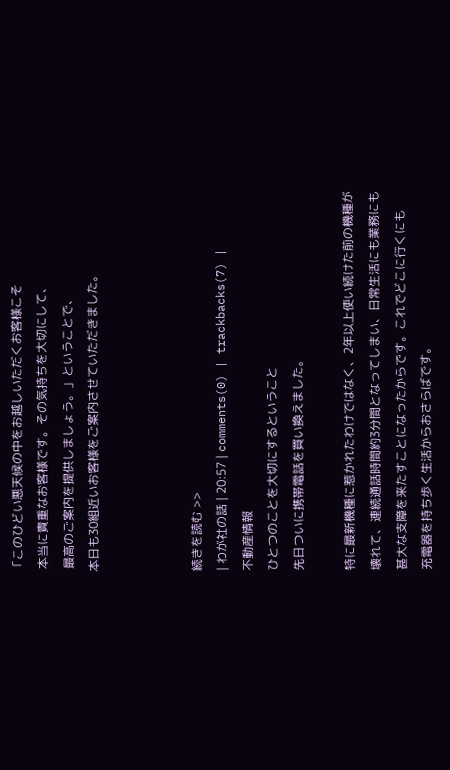「このひどい悪天候の中をお越しいただくお客様こそ
 本当に貴重なお客様です。その気持ちを大切にして、
 最高のご案内を提供しましょう。」ということで、
本日も30組近いお客様をご案内させていただきました。



続きを読む >>
| わが社の話 | 20:57 | comments(0) | trackbacks(7) |
不動産情報
ひとつのことを大切にするということ
先日ついに携帯電話を買い換えました。

特に最新機種に惹かれたわけではなく、2年以上使い続けた前の機種が
壊れて、連続通話時間約3分間となってしまい、日常生活にも業務にも
甚大な支障を来たすことになったからです。これでどこに行くにも
充電器を持ち歩く生活からおさらばです。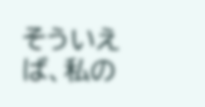そういえば、私の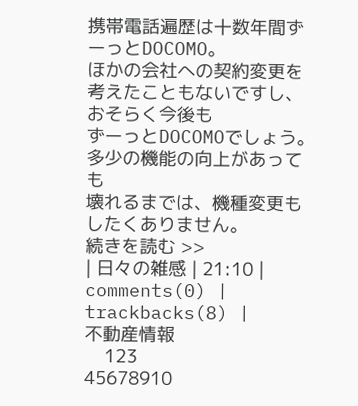携帯電話遍歴は十数年間ずーっとDOCOMO。
ほかの会社への契約変更を考えたこともないですし、おそらく今後も
ずーっとDOCOMOでしょう。多少の機能の向上があっても
壊れるまでは、機種変更もしたくありません。
続きを読む >>
| 日々の雑感 | 21:10 | comments(0) | trackbacks(8) |
不動産情報
    123
45678910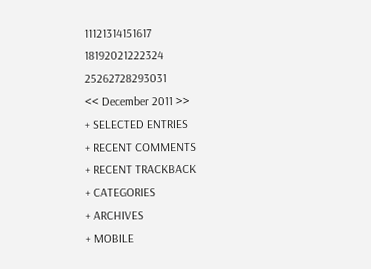11121314151617
18192021222324
25262728293031
<< December 2011 >>
+ SELECTED ENTRIES
+ RECENT COMMENTS
+ RECENT TRACKBACK
+ CATEGORIES
+ ARCHIVES
+ MOBILE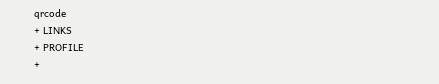qrcode
+ LINKS
+ PROFILE
+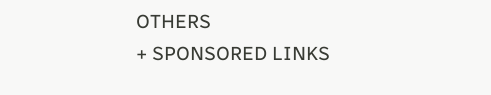OTHERS
+ SPONSORED LINKS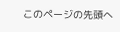このページの先頭へ